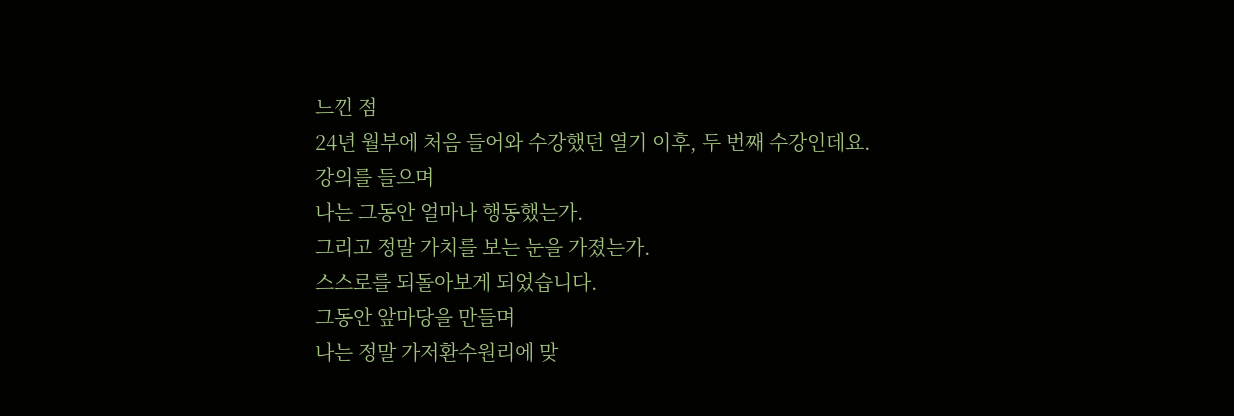느낀 점
24년 월부에 처음 들어와 수강했던 열기 이후, 두 번째 수강인데요.
강의를 들으며
나는 그동안 얼마나 행동했는가.
그리고 정말 가치를 보는 눈을 가졌는가.
스스로를 되돌아보게 되었습니다.
그동안 앞마당을 만들며
나는 정말 가저환수원리에 맞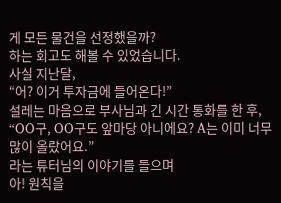게 모든 물건을 선정했을까?
하는 회고도 해볼 수 있었습니다.
사실 지난달,
“어? 이거 투자금에 들어온다!”
설레는 마음으로 부사님과 긴 시간 통화를 한 후,
“OO구, OO구도 앞마당 아니에요? A는 이미 너무 많이 올랐어요.”
라는 튜터님의 이야기를 들으며
아! 원칙을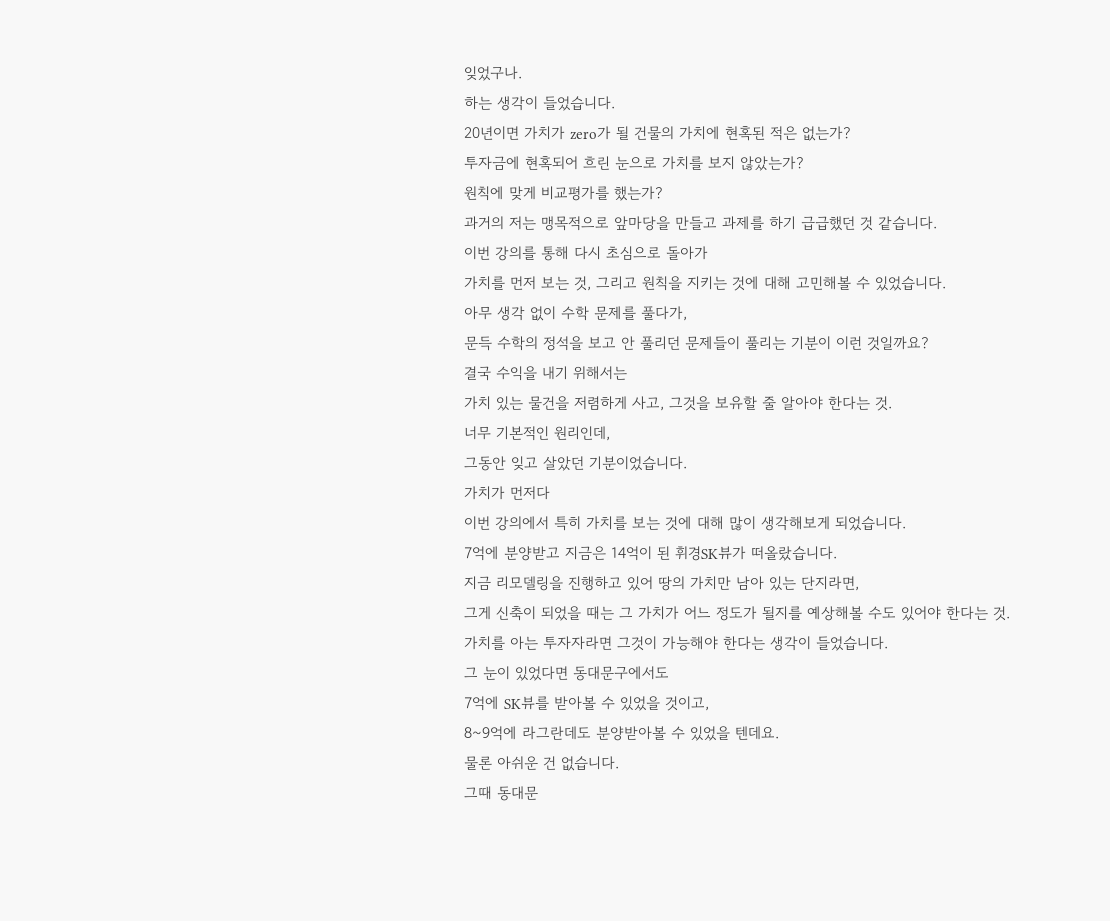잊었구나.
하는 생각이 들었습니다.
20년이면 가치가 zero가 될 건물의 가치에 현혹된 적은 없는가?
투자금에 현혹되어 흐린 눈으로 가치를 보지 않았는가?
원칙에 맞게 비교평가를 했는가?
과거의 저는 맹목적으로 앞마당을 만들고 과제를 하기 급급했던 것 같습니다.
이번 강의를 통해 다시 초심으로 돌아가
가치를 먼저 보는 것, 그리고 원칙을 지키는 것에 대해 고민해볼 수 있었습니다.
아무 생각 없이 수학 문제를 풀다가,
문득 수학의 정석을 보고 안 풀리던 문제들이 풀리는 기분이 이런 것일까요?
결국 수익을 내기 위해서는
가치 있는 물건을 저렴하게 사고, 그것을 보유할 줄 알아야 한다는 것.
너무 기본적인 원리인데,
그동안 잊고 살았던 기분이었습니다.
가치가 먼저다
이번 강의에서 특히 가치를 보는 것에 대해 많이 생각해보게 되었습니다.
7억에 분양받고 지금은 14억이 된 휘경SK뷰가 떠올랐습니다.
지금 리모델링을 진행하고 있어 땅의 가치만 남아 있는 단지라면,
그게 신축이 되었을 때는 그 가치가 어느 정도가 될지를 예상해볼 수도 있어야 한다는 것.
가치를 아는 투자자라면 그것이 가능해야 한다는 생각이 들었습니다.
그 눈이 있었다면 동대문구에서도
7억에 SK뷰를 받아볼 수 있었을 것이고,
8~9억에 라그란데도 분양받아볼 수 있었을 텐데요.
물론 아쉬운 건 없습니다.
그때 동대문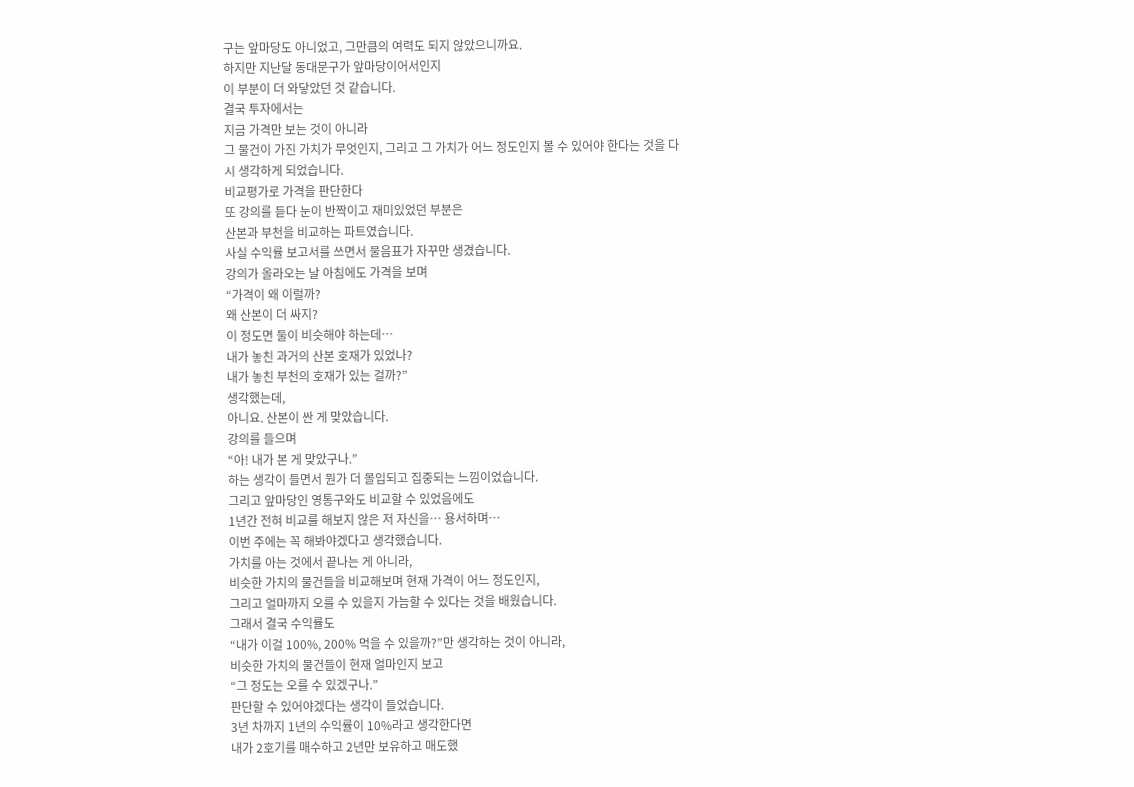구는 앞마당도 아니었고, 그만큼의 여력도 되지 않았으니까요.
하지만 지난달 동대문구가 앞마당이어서인지
이 부분이 더 와닿았던 것 같습니다.
결국 투자에서는
지금 가격만 보는 것이 아니라
그 물건이 가진 가치가 무엇인지, 그리고 그 가치가 어느 정도인지 볼 수 있어야 한다는 것을 다시 생각하게 되었습니다.
비교평가로 가격을 판단한다
또 강의를 듣다 눈이 반짝이고 재미있었던 부분은
산본과 부천을 비교하는 파트였습니다.
사실 수익률 보고서를 쓰면서 물음표가 자꾸만 생겼습니다.
강의가 올라오는 날 아침에도 가격을 보며
“가격이 왜 이럴까?
왜 산본이 더 싸지?
이 정도면 둘이 비슷해야 하는데…
내가 놓친 과거의 산본 호재가 있었나?
내가 놓친 부천의 호재가 있는 걸까?”
생각했는데,
아니요. 산본이 싼 게 맞았습니다.
강의를 들으며
“아! 내가 본 게 맞았구나.”
하는 생각이 들면서 뭔가 더 몰입되고 집중되는 느낌이었습니다.
그리고 앞마당인 영통구와도 비교할 수 있었음에도
1년간 전혀 비교를 해보지 않은 저 자신을… 용서하며…
이번 주에는 꼭 해봐야겠다고 생각했습니다.
가치를 아는 것에서 끝나는 게 아니라,
비슷한 가치의 물건들을 비교해보며 현재 가격이 어느 정도인지,
그리고 얼마까지 오를 수 있을지 가늠할 수 있다는 것을 배웠습니다.
그래서 결국 수익률도
“내가 이걸 100%, 200% 먹을 수 있을까?”만 생각하는 것이 아니라,
비슷한 가치의 물건들이 현재 얼마인지 보고
“그 정도는 오를 수 있겠구나.”
판단할 수 있어야겠다는 생각이 들었습니다.
3년 차까지 1년의 수익률이 10%라고 생각한다면
내가 2호기를 매수하고 2년만 보유하고 매도했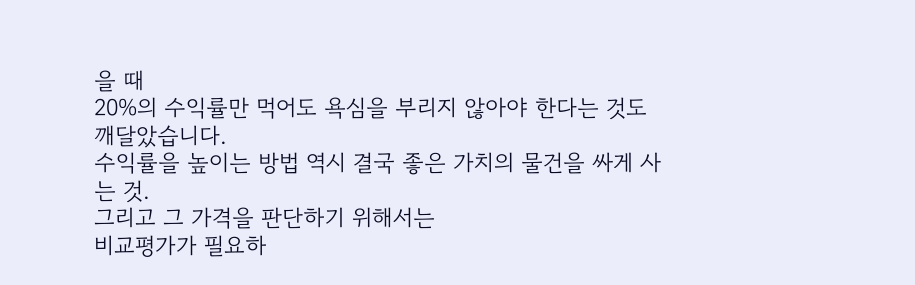을 때
20%의 수익률만 먹어도 욕심을 부리지 않아야 한다는 것도 깨달았습니다.
수익률을 높이는 방법 역시 결국 좋은 가치의 물건을 싸게 사는 것.
그리고 그 가격을 판단하기 위해서는
비교평가가 필요하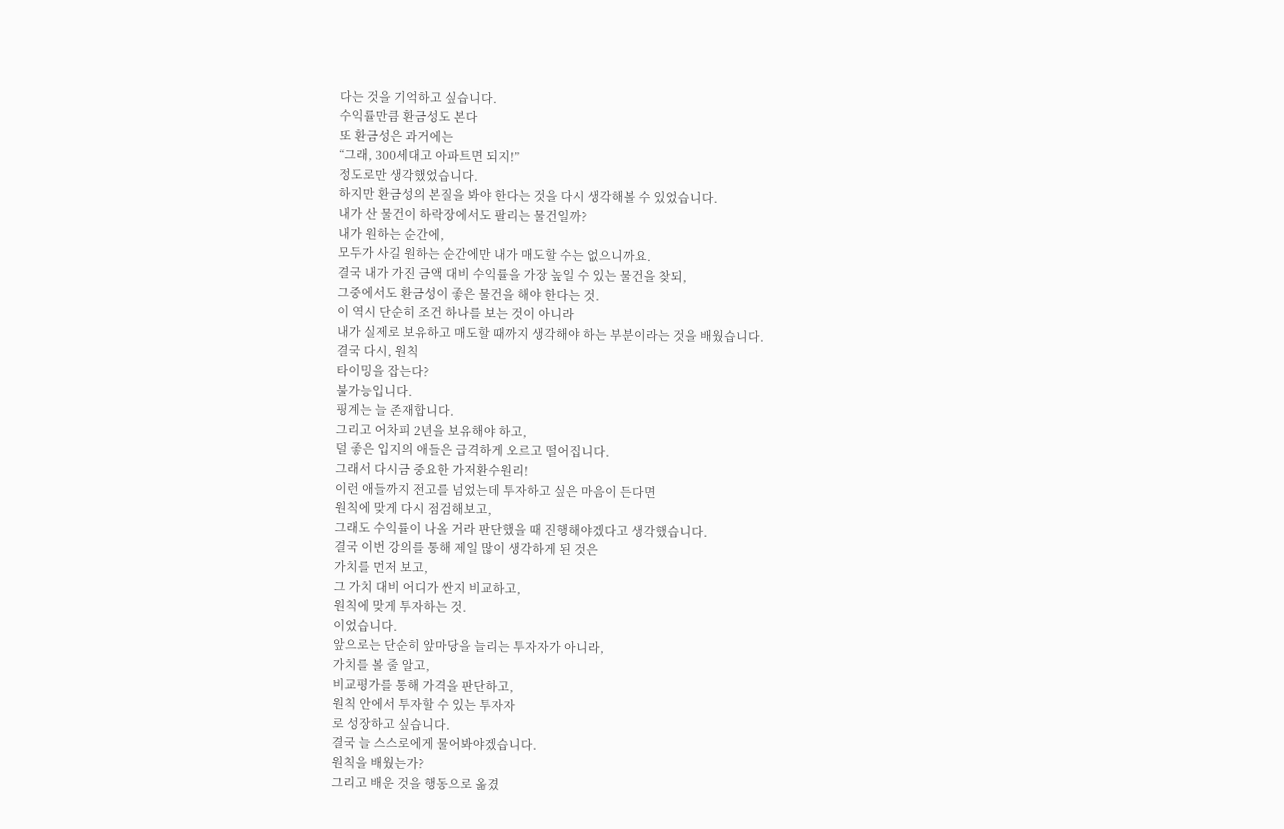다는 것을 기억하고 싶습니다.
수익률만큼 환금성도 본다
또 환금성은 과거에는
“그래, 300세대고 아파트면 되지!”
정도로만 생각했었습니다.
하지만 환금성의 본질을 봐야 한다는 것을 다시 생각해볼 수 있었습니다.
내가 산 물건이 하락장에서도 팔리는 물건일까?
내가 원하는 순간에,
모두가 사길 원하는 순간에만 내가 매도할 수는 없으니까요.
결국 내가 가진 금액 대비 수익률을 가장 높일 수 있는 물건을 찾되,
그중에서도 환금성이 좋은 물건을 해야 한다는 것.
이 역시 단순히 조건 하나를 보는 것이 아니라
내가 실제로 보유하고 매도할 때까지 생각해야 하는 부분이라는 것을 배웠습니다.
결국 다시, 원칙
타이밍을 잡는다?
불가능입니다.
핑계는 늘 존재합니다.
그리고 어차피 2년을 보유해야 하고,
덜 좋은 입지의 애들은 급격하게 오르고 떨어집니다.
그래서 다시금 중요한 가저환수원리!
이런 애들까지 전고를 넘었는데 투자하고 싶은 마음이 든다면
원칙에 맞게 다시 점검해보고,
그래도 수익률이 나올 거라 판단했을 때 진행해야겠다고 생각했습니다.
결국 이번 강의를 통해 제일 많이 생각하게 된 것은
가치를 먼저 보고,
그 가치 대비 어디가 싼지 비교하고,
원칙에 맞게 투자하는 것.
이었습니다.
앞으로는 단순히 앞마당을 늘리는 투자자가 아니라,
가치를 볼 줄 알고,
비교평가를 통해 가격을 판단하고,
원칙 안에서 투자할 수 있는 투자자
로 성장하고 싶습니다.
결국 늘 스스로에게 물어봐야겠습니다.
원칙을 배웠는가?
그리고 배운 것을 행동으로 옮겼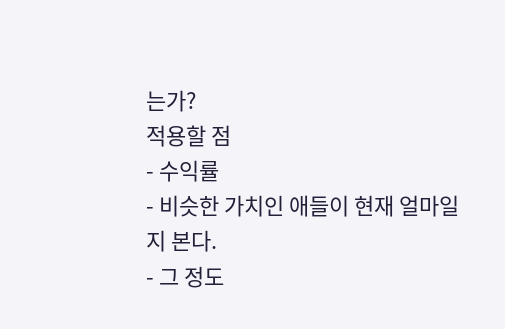는가?
적용할 점
- 수익률
- 비슷한 가치인 애들이 현재 얼마일지 본다.
- 그 정도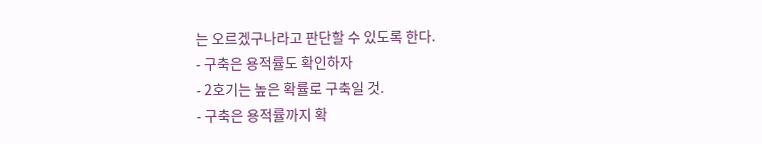는 오르겠구나라고 판단할 수 있도록 한다.
- 구축은 용적률도 확인하자
- 2호기는 높은 확률로 구축일 것.
- 구축은 용적률까지 확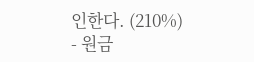인한다. (210%)
- 원금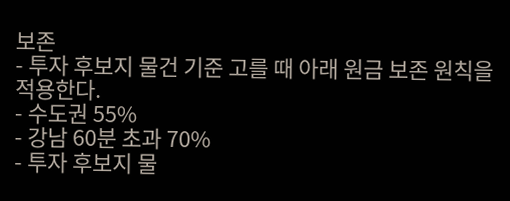보존
- 투자 후보지 물건 기준 고를 때 아래 원금 보존 원칙을 적용한다.
- 수도권 55%
- 강남 60분 초과 70%
- 투자 후보지 물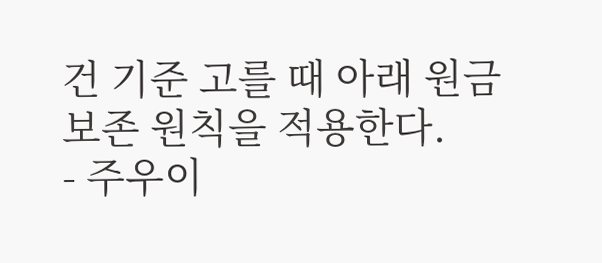건 기준 고를 때 아래 원금 보존 원칙을 적용한다.
- 주우이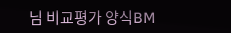님 비교평가 양식BM